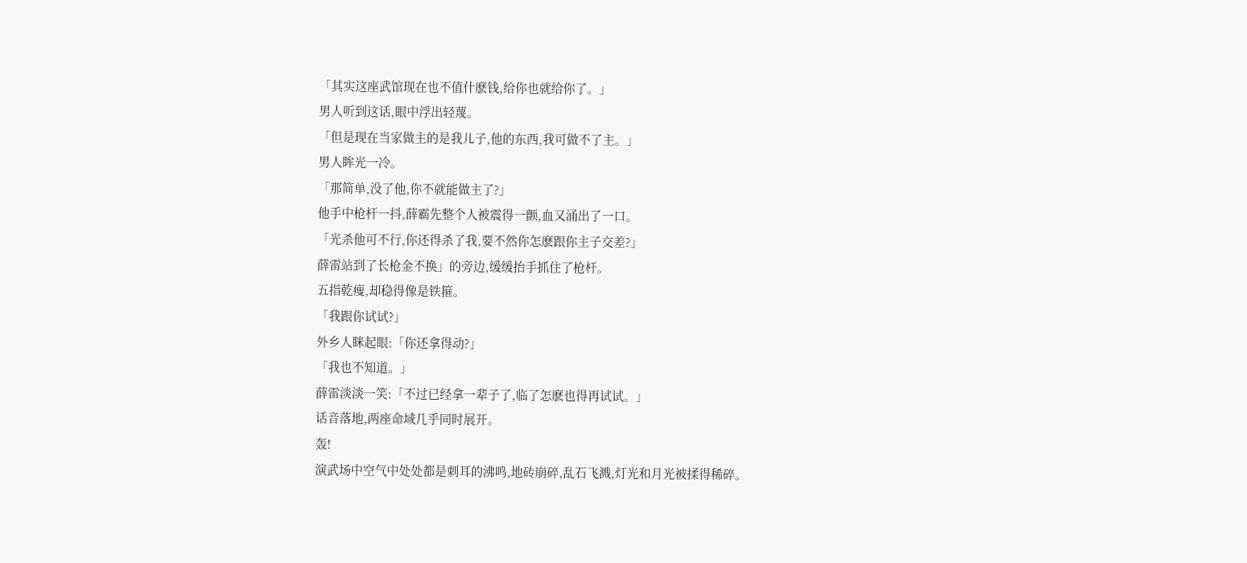「其实这座武馆现在也不值什麽钱,给你也就给你了。」
男人听到这话,眼中浮出轻蔑。
「但是现在当家做主的是我儿子,他的东西,我可做不了主。」
男人眸光一冷。
「那简单,没了他,你不就能做主了?」
他手中枪杆一抖,薛霸先整个人被震得一颤,血又涌出了一口。
「光杀他可不行,你还得杀了我,要不然你怎麽跟你主子交差?」
薛雷站到了长枪金不换」的旁边,缓缓抬手抓住了枪杆。
五指乾瘦,却稳得像是铁箍。
「我跟你试试?」
外乡人眯起眼:「你还拿得动?」
「我也不知道。」
薛雷淡淡一笑:「不过已经拿一辈子了,临了怎麽也得再试试。」
话音落地,两座命域几乎同时展开。
轰!
演武场中空气中处处都是刺耳的沸鸣,地砖崩碎,乱石飞溅,灯光和月光被揉得稀碎。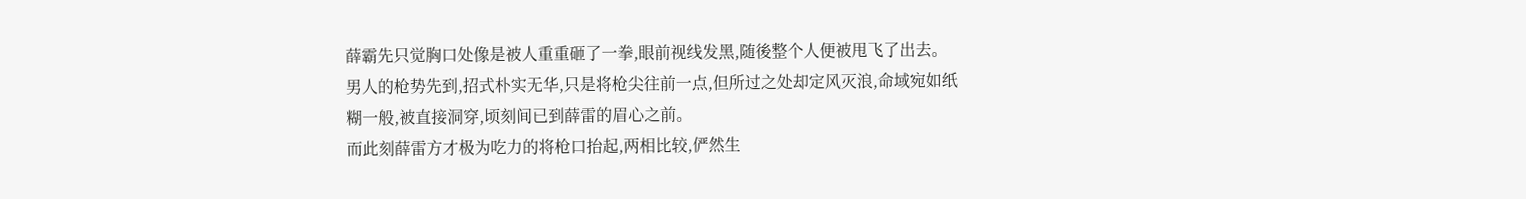薛霸先只觉胸口处像是被人重重砸了一拳,眼前视线发黑,随後整个人便被甩飞了出去。
男人的枪势先到,招式朴实无华,只是将枪尖往前一点,但所过之处却定风灭浪,命域宛如纸糊一般,被直接洞穿,顷刻间已到薛雷的眉心之前。
而此刻薛雷方才极为吃力的将枪口抬起,两相比较,俨然生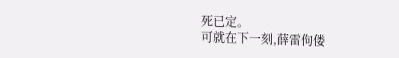死已定。
可就在下一刻,薛雷佝偻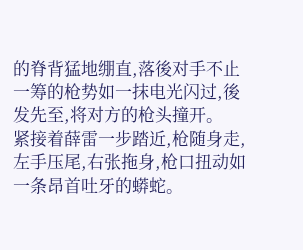的脊背猛地绷直,落後对手不止一筹的枪势如一抹电光闪过,後发先至,将对方的枪头撞开。
紧接着薛雷一步踏近,枪随身走,左手压尾,右张拖身,枪口扭动如一条昂首吐牙的蟒蛇。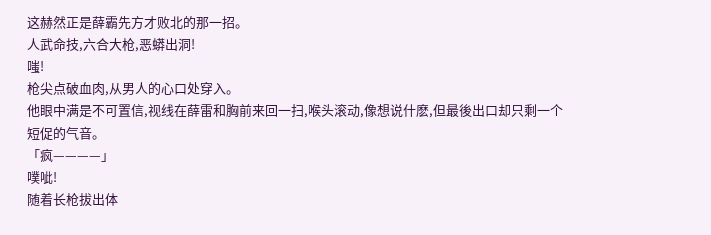这赫然正是薛霸先方才败北的那一招。
人武命技,六合大枪,恶蟒出洞!
嗤!
枪尖点破血肉,从男人的心口处穿入。
他眼中满是不可置信,视线在薛雷和胸前来回一扫,喉头滚动,像想说什麽,但最後出口却只剩一个短促的气音。
「疯————」
噗呲!
随着长枪拔出体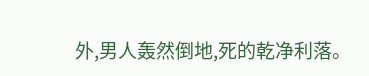外,男人轰然倒地,死的乾净利落。